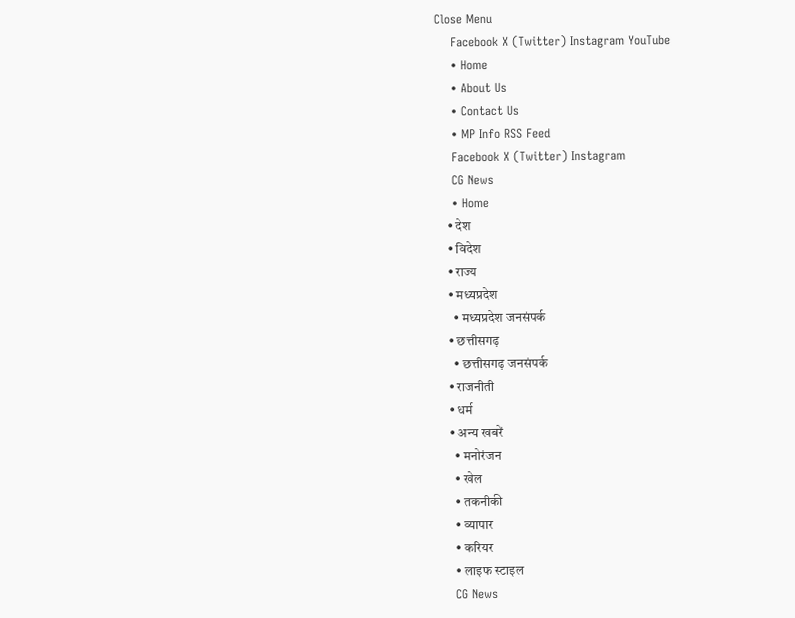Close Menu
    Facebook X (Twitter) Instagram YouTube
    • Home
    • About Us
    • Contact Us
    • MP Info RSS Feed
    Facebook X (Twitter) Instagram
    CG News
    • Home
    • देश
    • विदेश
    • राज्य
    • मध्यप्रदेश
      • मध्यप्रदेश जनसंपर्क
    • छत्तीसगढ़
      • छत्तीसगढ़ जनसंपर्क
    • राजनीती
    • धर्म
    • अन्य खबरें
      • मनोरंजन
      • खेल
      • तकनीकी
      • व्यापार
      • करियर
      • लाइफ स्टाइल
    CG News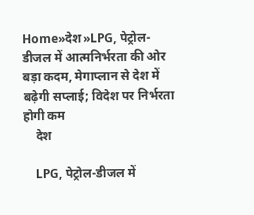Home»देश»LPG, पेट्रोल-डीजल में आत्मनिर्भरता की ओर बड़ा कदम, मेगाप्लान से देश में बढ़ेगी सप्लाई; विदेश पर निर्भरता होगी कम
    देश

    LPG, पेट्रोल-डीजल में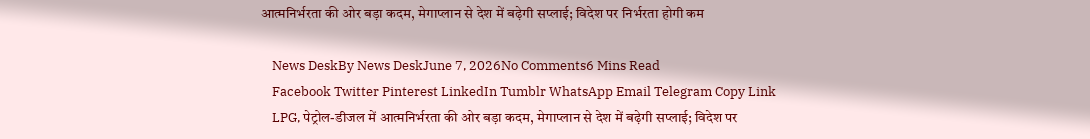आत्मनिर्भरता की ओर बड़ा कदम, मेगाप्लान से देश में बढ़ेगी सप्लाई; विदेश पर निर्भरता होगी कम

    News DeskBy News DeskJune 7, 2026No Comments6 Mins Read
    Facebook Twitter Pinterest LinkedIn Tumblr WhatsApp Email Telegram Copy Link
    LPG, पेट्रोल-डीजल में आत्मनिर्भरता की ओर बड़ा कदम, मेगाप्लान से देश में बढ़ेगी सप्लाई; विदेश पर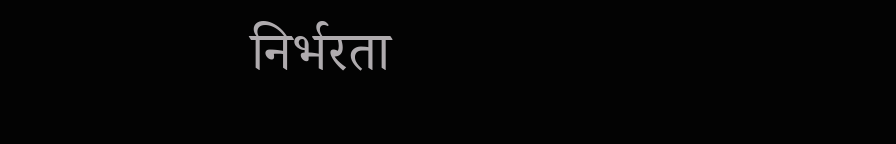निर्भरता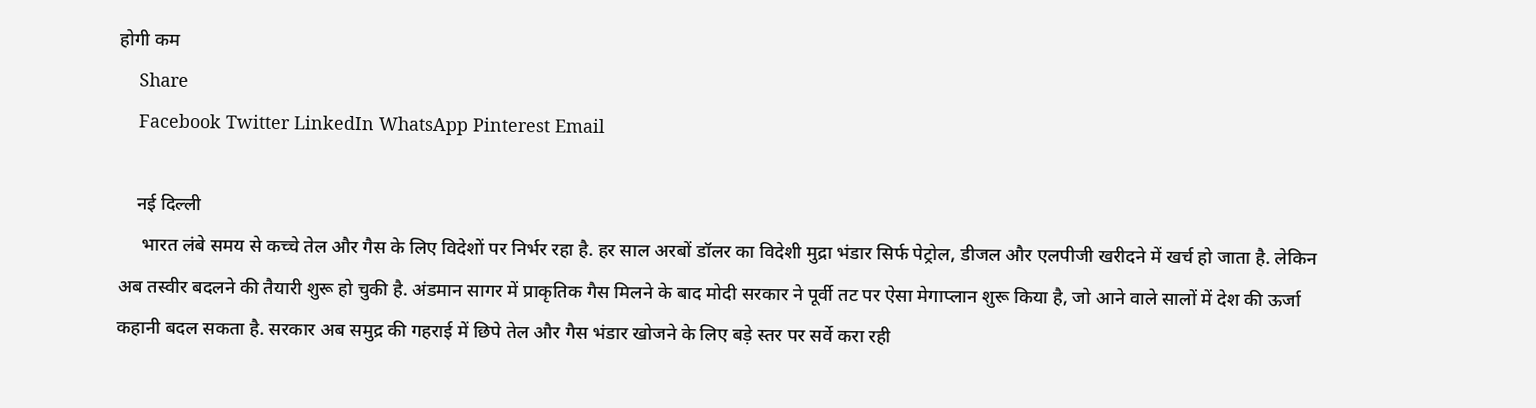होगी कम
    Share
    Facebook Twitter LinkedIn WhatsApp Pinterest Email

    नई दिल्ली
     भारत लंबे समय से कच्चे तेल और गैस के लिए विदेशों पर निर्भर रहा है. हर साल अरबों डॉलर का विदेशी मुद्रा भंडार सिर्फ पेट्रोल, डीजल और एलपीजी खरीदने में खर्च हो जाता है. लेकिन अब तस्वीर बदलने की तैयारी शुरू हो चुकी है. अंडमान सागर में प्राकृतिक गैस मिलने के बाद मोदी सरकार ने पूर्वी तट पर ऐसा मेगाप्लान शुरू किया है, जो आने वाले सालों में देश की ऊर्जा कहानी बदल सकता है. सरकार अब समुद्र की गहराई में छिपे तेल और गैस भंडार खोजने के लिए बड़े स्तर पर सर्वे करा रही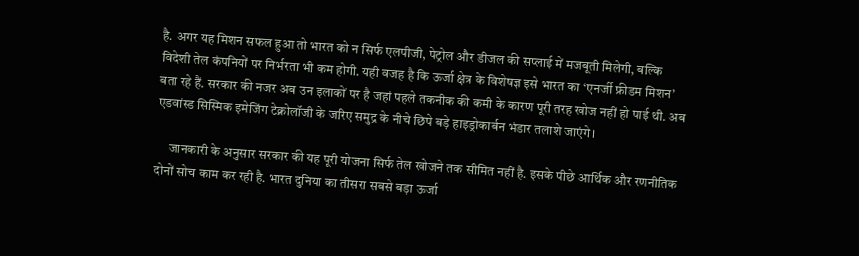है. अगर यह मिशन सफल हुआ तो भारत को न सिर्फ एलपीजी, पेट्रोल और डीजल की सप्लाई में मजबूती मिलेगी, बल्कि विदेशी तेल कंपनियों पर निर्भरता भी कम होगी. यही वजह है कि ऊर्जा क्षेत्र के विशेषज्ञ इसे भारत का ‘एनर्जी फ्रीडम मिशन’ बता रहे हैं. सरकार की नजर अब उन इलाकों पर है जहां पहले तकनीक की कमी के कारण पूरी तरह खोज नहीं हो पाई थी. अब एडवांस्ड सिस्मिक इमेजिंग टेक्नोलॉजी के जरिए समुद्र के नीचे छिपे बड़े हाइड्रोकार्बन भंडार तलाशे जाएंगे।

     जानकारी के अनुसार सरकार की यह पूरी योजना सिर्फ तेल खोजने तक सीमित नहीं है. इसके पीछे आर्थिक और रणनीतिक दोनों सोच काम कर रही है. भारत दुनिया का तीसरा सबसे बड़ा ऊर्जा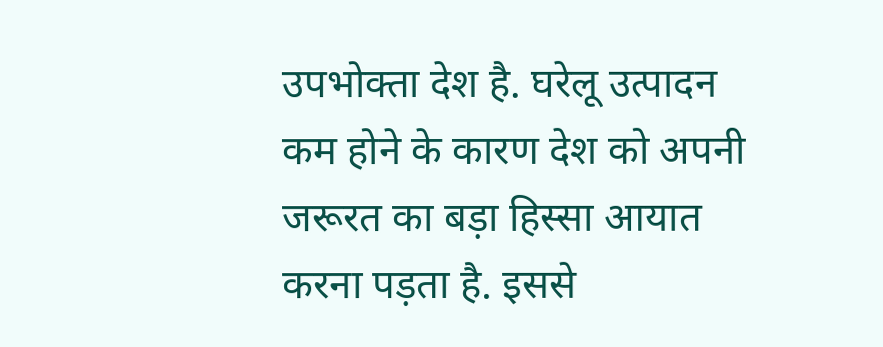उपभोक्ता देश है. घरेलू उत्पादन कम होने के कारण देश को अपनी जरूरत का बड़ा हिस्सा आयात करना पड़ता है. इससे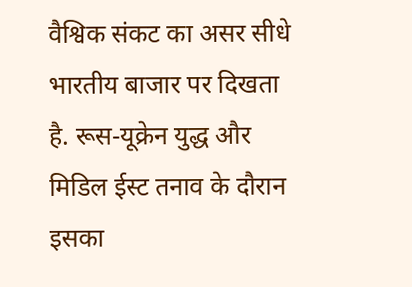वैश्विक संकट का असर सीधे भारतीय बाजार पर दिखता है. रूस-यूक्रेन युद्ध और मिडिल ईस्ट तनाव के दौरान इसका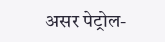असर पेट्रोल-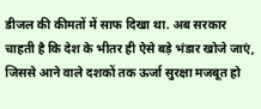डीजल की कीमतों में साफ दिखा था. अब सरकार चाहती है कि देश के भीतर ही ऐसे बड़े भंडार खोजे जाएं, जिससे आने वाले दशकों तक ऊर्जा सुरक्षा मजबूत हो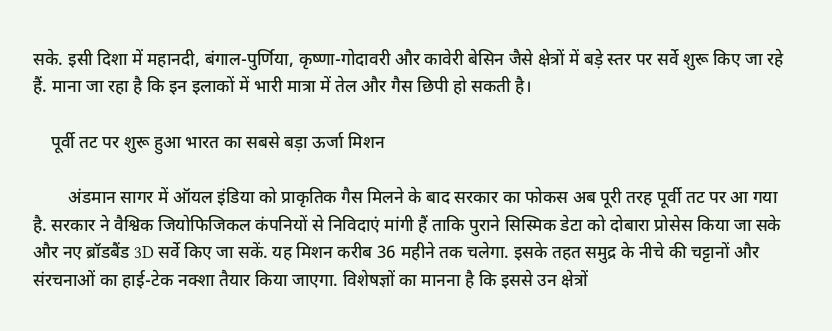सके. इसी दिशा में महानदी, बंगाल-पुर्णिया, कृष्णा-गोदावरी और कावेरी बेसिन जैसे क्षेत्रों में बड़े स्तर पर सर्वे शुरू किए जा रहे हैं. माना जा रहा है कि इन इलाकों में भारी मात्रा में तेल और गैस छिपी हो सकती है।

    पूर्वी तट पर शुरू हुआ भारत का सबसे बड़ा ऊर्जा मिशन

        अंडमान सागर में ऑयल इंडिया को प्राकृतिक गैस मिलने के बाद सरकार का फोकस अब पूरी तरह पूर्वी तट पर आ गया है. सरकार ने वैश्विक जियोफिजिकल कंपनियों से निविदाएं मांगी हैं ताकि पुराने सिस्मिक डेटा को दोबारा प्रोसेस किया जा सके और नए ब्रॉडबैंड 3D सर्वे किए जा सकें. यह मिशन करीब 36 महीने तक चलेगा. इसके तहत समुद्र के नीचे की चट्टानों और संरचनाओं का हाई-टेक नक्शा तैयार किया जाएगा. विशेषज्ञों का मानना है कि इससे उन क्षेत्रों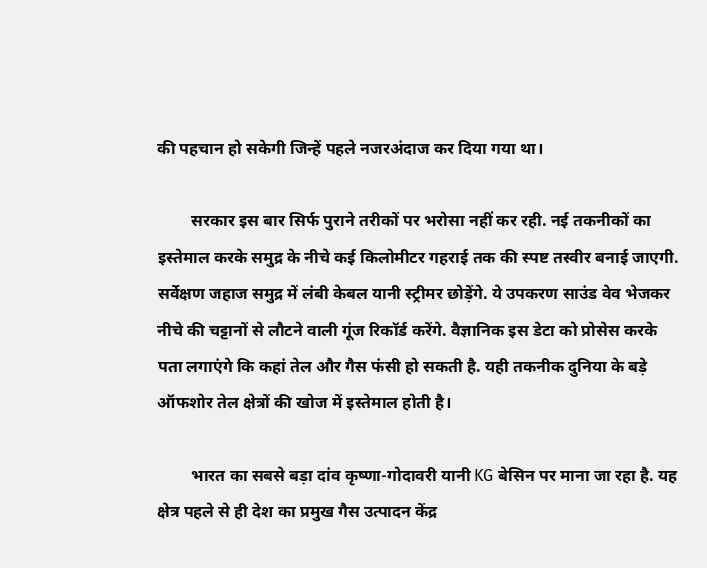की पहचान हो सकेगी जिन्हें पहले नजरअंदाज कर दिया गया था।

        सरकार इस बार सिर्फ पुराने तरीकों पर भरोसा नहीं कर रही. नई तकनीकों का इस्तेमाल करके समुद्र के नीचे कई किलोमीटर गहराई तक की स्पष्ट तस्वीर बनाई जाएगी. सर्वेक्षण जहाज समुद्र में लंबी केबल यानी स्ट्रीमर छोड़ेंगे. ये उपकरण साउंड वेव भेजकर नीचे की चट्टानों से लौटने वाली गूंज रिकॉर्ड करेंगे. वैज्ञानिक इस डेटा को प्रोसेस करके पता लगाएंगे कि कहां तेल और गैस फंसी हो सकती है. यही तकनीक दुनिया के बड़े ऑफशोर तेल क्षेत्रों की खोज में इस्तेमाल होती है।

        भारत का सबसे बड़ा दांव कृष्णा-गोदावरी यानी KG बेसिन पर माना जा रहा है. यह क्षेत्र पहले से ही देश का प्रमुख गैस उत्पादन केंद्र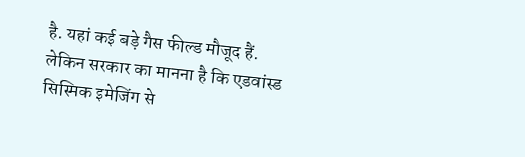है. यहां कई बड़े गैस फील्ड मौजूद हैं. लेकिन सरकार का मानना है कि एडवांस्ड सिस्मिक इमेजिंग से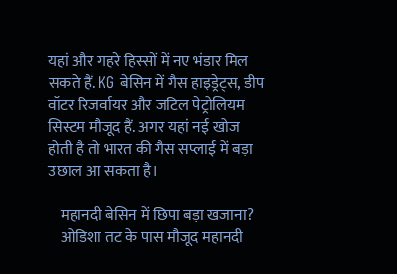यहां और गहरे हिस्सों में नए भंडार मिल सकते हैं. KG बेसिन में गैस हाइड्रेट्स, डीप वॉटर रिजर्वायर और जटिल पेट्रोलियम सिस्टम मौजूद हैं. अगर यहां नई खोज होती है तो भारत की गैस सप्लाई में बड़ा उछाल आ सकता है।

    महानदी बेसिन में छिपा बड़ा खजाना?
    ओडिशा तट के पास मौजूद महानदी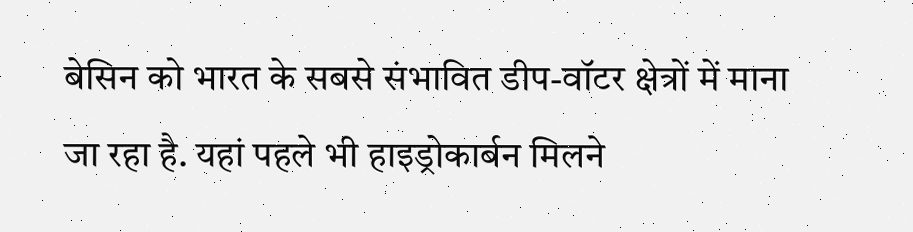बेसिन को भारत के सबसे संभावित डीप-वॉटर क्षेत्रों में माना जा रहा है. यहां पहले भी हाइड्रोकार्बन मिलने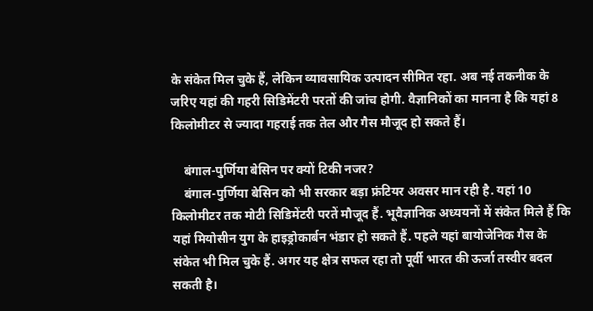के संकेत मिल चुके हैं, लेकिन व्यावसायिक उत्पादन सीमित रहा. अब नई तकनीक के जरिए यहां की गहरी सिडिमेंटरी परतों की जांच होगी. वैज्ञानिकों का मानना है कि यहां 8 किलोमीटर से ज्यादा गहराई तक तेल और गैस मौजूद हो सकते हैं।

    बंगाल-पुर्णिया बेसिन पर क्यों टिकी नजर?
    बंगाल-पुर्णिया बेसिन को भी सरकार बड़ा फ्रंटियर अवसर मान रही है. यहां 10 किलोमीटर तक मोटी सिडिमेंटरी परतें मौजूद हैं. भूवैज्ञानिक अध्ययनों में संकेत मिले हैं कि यहां मियोसीन युग के हाइड्रोकार्बन भंडार हो सकते हैं. पहले यहां बायोजेनिक गैस के संकेत भी मिल चुके हैं. अगर यह क्षेत्र सफल रहा तो पूर्वी भारत की ऊर्जा तस्वीर बदल सकती है।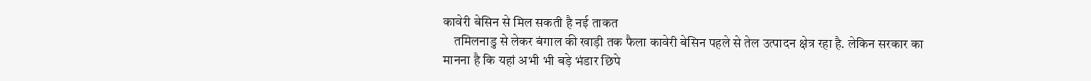कावेरी बेसिन से मिल सकती है नई ताकत
    तमिलनाडु से लेकर बंगाल की खाड़ी तक फैला कावेरी बेसिन पहले से तेल उत्पादन क्षेत्र रहा है. लेकिन सरकार का मानना है कि यहां अभी भी बड़े भंडार छिपे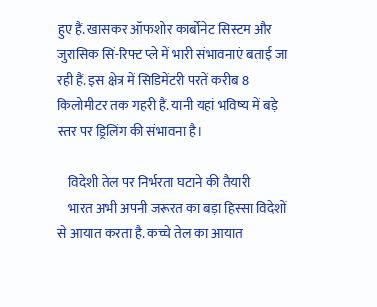हुए हैं. खासकर ऑफशोर कार्बोनेट सिस्टम और जुरासिक सिं-रिफ्ट प्ले में भारी संभावनाएं बताई जा रही हैं. इस क्षेत्र में सिडिमेंटरी परतें करीब 8 किलोमीटर तक गहरी हैं. यानी यहां भविष्य में बड़े स्तर पर ड्रिलिंग की संभावना है।

    विदेशी तेल पर निर्भरता घटाने की तैयारी
    भारत अभी अपनी जरूरत का बड़ा हिस्सा विदेशों से आयात करता है. कच्चे तेल का आयात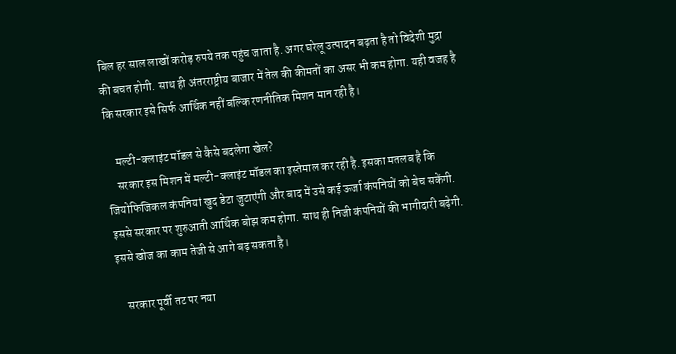बिल हर साल लाखों करोड़ रुपये तक पहुंच जाता है. अगर घरेलू उत्पादन बढ़ता है तो विदेशी मुद्रा की बचत होगी. साथ ही अंतरराष्ट्रीय बाजार में तेल की कीमतों का असर भी कम होगा. यही वजह है कि सरकार इसे सिर्फ आर्थिक नहीं बल्कि रणनीतिक मिशन मान रही है।

    मल्टी-क्लाइंट मॉडल से कैसे बदलेगा खेल?
    सरकार इस मिशन में मल्टी-क्लाइंट मॉडल का इस्तेमाल कर रही है. इसका मतलब है कि जियोफिजिकल कंपनियां खुद डेटा जुटाएंगी और बाद में उसे कई ऊर्जा कंपनियों को बेच सकेंगी. इससे सरकार पर शुरुआती आर्थिक बोझ कम होगा. साथ ही निजी कंपनियों की भागीदारी बढ़ेगी. इससे खोज का काम तेजी से आगे बढ़ सकता है।

    सरकार पूर्वी तट पर नया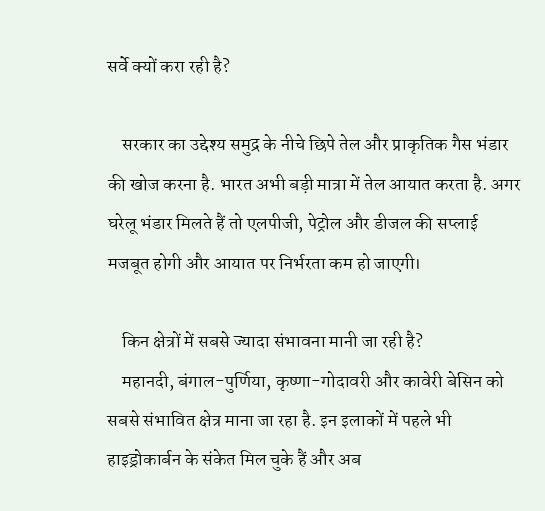सर्वे क्यों करा रही है?

    सरकार का उद्देश्य समुद्र के नीचे छिपे तेल और प्राकृतिक गैस भंडार की खोज करना है. भारत अभी बड़ी मात्रा में तेल आयात करता है. अगर घरेलू भंडार मिलते हैं तो एलपीजी, पेट्रोल और डीजल की सप्लाई मजबूत होगी और आयात पर निर्भरता कम हो जाएगी।

    किन क्षेत्रों में सबसे ज्यादा संभावना मानी जा रही है?
    महानदी, बंगाल-पुर्णिया, कृष्णा-गोदावरी और कावेरी बेसिन को सबसे संभावित क्षेत्र माना जा रहा है. इन इलाकों में पहले भी हाइड्रोकार्बन के संकेत मिल चुके हैं और अब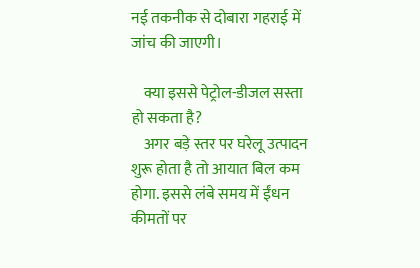नई तकनीक से दोबारा गहराई में जांच की जाएगी।

    क्या इससे पेट्रोल-डीजल सस्ता हो सकता है?
    अगर बड़े स्तर पर घरेलू उत्पादन शुरू होता है तो आयात बिल कम होगा. इससे लंबे समय में ईंधन कीमतों पर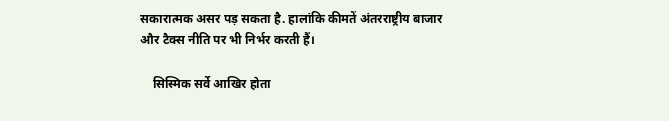सकारात्मक असर पड़ सकता है. हालांकि कीमतें अंतरराष्ट्रीय बाजार और टैक्स नीति पर भी निर्भर करती हैं।

    सिस्मिक सर्वे आखिर होता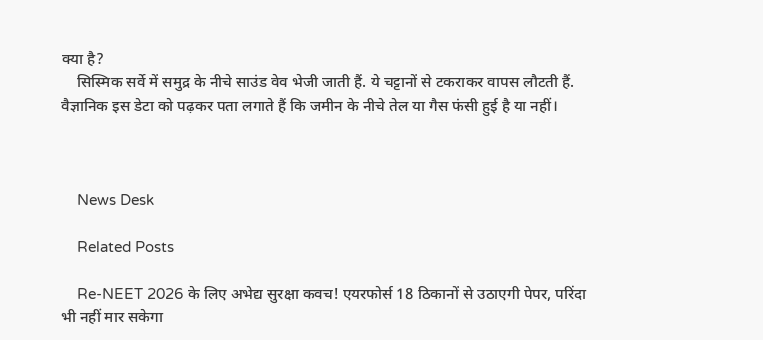क्या है?
    सिस्मिक सर्वे में समुद्र के नीचे साउंड वेव भेजी जाती हैं. ये चट्टानों से टकराकर वापस लौटती हैं. वैज्ञानिक इस डेटा को पढ़कर पता लगाते हैं कि जमीन के नीचे तेल या गैस फंसी हुई है या नहीं।



    News Desk

    Related Posts

    Re-NEET 2026 के लिए अभेद्य सुरक्षा कवच! एयरफोर्स 18 ठिकानों से उठाएगी पेपर, परिंदा भी नहीं मार सकेगा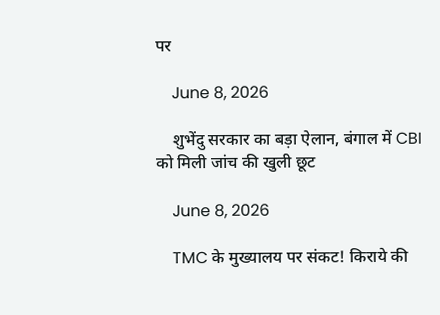पर

    June 8, 2026

    शुभेंदु सरकार का बड़ा ऐलान, बंगाल में CBI को मिली जांच की खुली छूट

    June 8, 2026

    TMC के मुख्यालय पर संकट! किराये की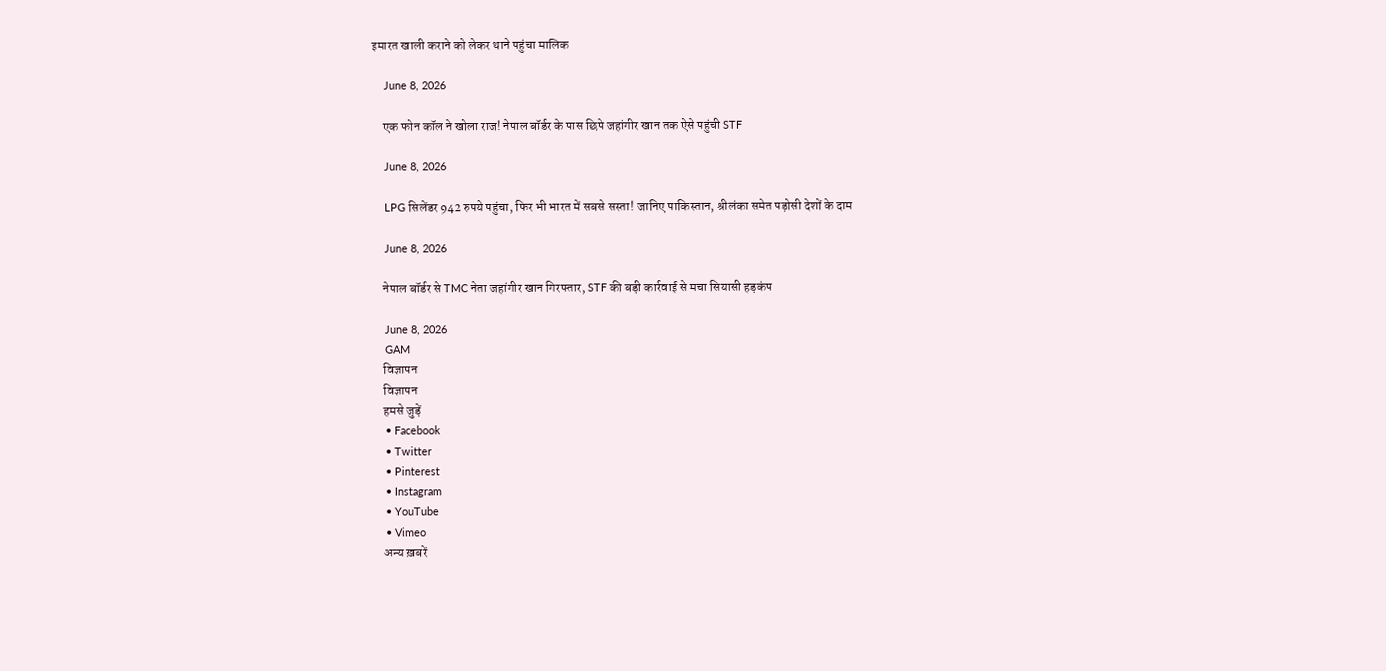इमारत खाली कराने को लेकर थाने पहुंचा मालिक

    June 8, 2026

    एक फोन कॉल ने खोला राज! नेपाल बॉर्डर के पास छिपे जहांगीर खान तक ऐसे पहुंची STF

    June 8, 2026

    LPG सिलेंडर 942 रुपये पहुंचा, फिर भी भारत में सबसे सस्ता! जानिए पाकिस्तान, श्रीलंका समेत पड़ोसी देशों के दाम

    June 8, 2026

    नेपाल बॉर्डर से TMC नेता जहांगीर खान गिरफ्तार, STF की बड़ी कार्रवाई से मचा सियासी हड़कंप

    June 8, 2026
    GAM
    विज्ञापन
    विज्ञापन
    हमसे जुड़ें
    • Facebook
    • Twitter
    • Pinterest
    • Instagram
    • YouTube
    • Vimeo
    अन्य ख़बरें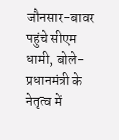जौनसार-बावर पहुंचे सीएम धामी, बोले- प्रधानमंत्री के नेतृत्व में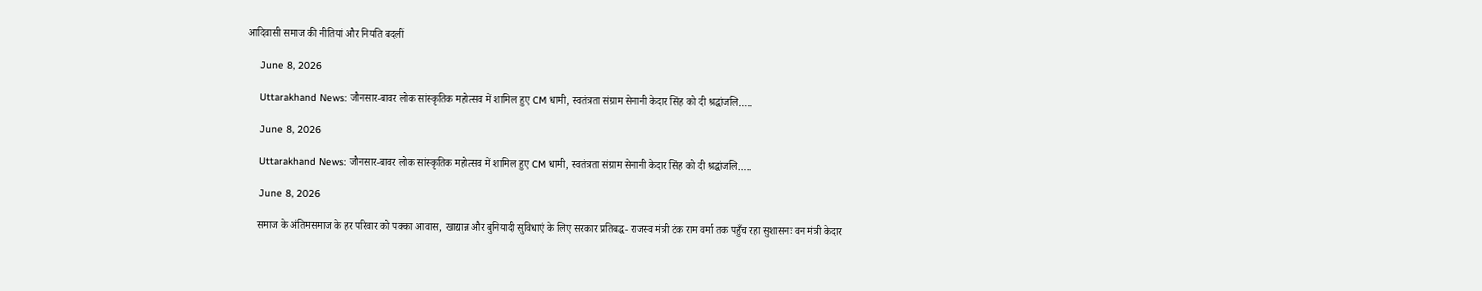आदिवासी समाज की नीतियां और नियति बदलीं

    June 8, 2026

    Uttarakhand News: जौनसार-बावर लोक सांस्कृतिक महोत्सव में शामिल हुए CM धामी, स्वतंत्रता संग्राम सेनानी केदार सिंह को दी श्रद्धांजलि…..

    June 8, 2026

    Uttarakhand News: जौनसार-बावर लोक सांस्कृतिक महोत्सव में शामिल हुए CM धामी, स्वतंत्रता संग्राम सेनानी केदार सिंह को दी श्रद्धांजलि…..

    June 8, 2026

    समाज के अंतिमसमाज के हर परिवार को पक्का आवास, खाद्यान्न और बुनियादी सुविधाएं के लिए सरकार प्रतिबद्ध- राजस्व मंत्री टंक राम वर्मा तक पहुँच रहा सुशासनः वन मंत्री केदार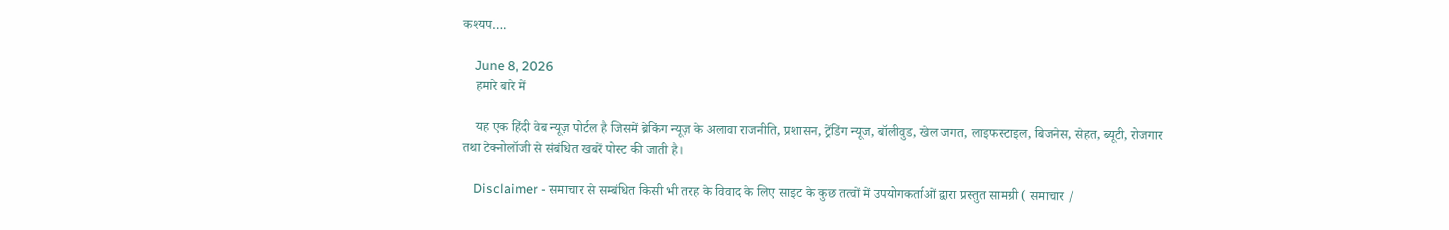कश्यप….

    June 8, 2026
    हमारे बारे में

    यह एक हिंदी वेब न्यूज़ पोर्टल है जिसमें ब्रेकिंग न्यूज़ के अलावा राजनीति, प्रशासन, ट्रेंडिंग न्यूज, बॉलीवुड, खेल जगत, लाइफस्टाइल, बिजनेस, सेहत, ब्यूटी, रोजगार तथा टेक्नोलॉजी से संबंधित खबरें पोस्ट की जाती है।

    Disclaimer - समाचार से सम्बंधित किसी भी तरह के विवाद के लिए साइट के कुछ तत्वों में उपयोगकर्ताओं द्वारा प्रस्तुत सामग्री ( समाचार /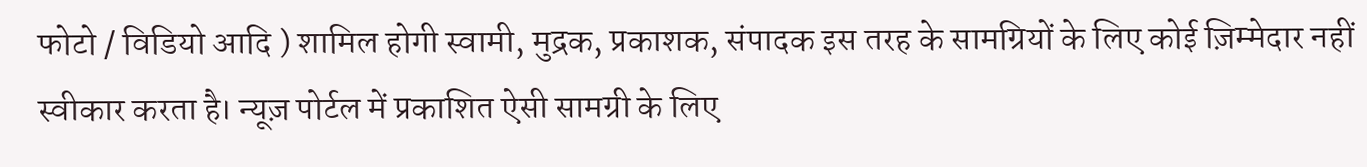फोटो / विडियो आदि ) शामिल होगी स्वामी, मुद्रक, प्रकाशक, संपादक इस तरह के सामग्रियों के लिए कोई ज़िम्मेदार नहीं स्वीकार करता है। न्यूज़ पोर्टल में प्रकाशित ऐसी सामग्री के लिए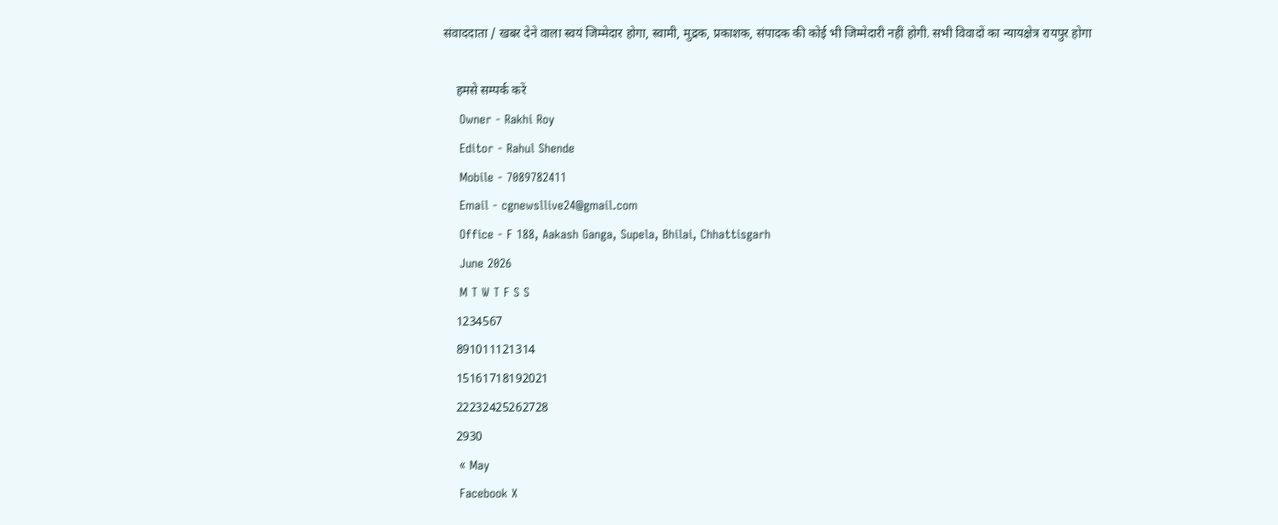संवाददाता / खबर देने वाला स्वयं जिम्मेदार होगा, स्वामी, मुद्रक, प्रकाशक, संपादक की कोई भी जिम्मेदारी नहीं होगी. सभी विवादों का न्यायक्षेत्र रायपुर होगा

    हमसे सम्पर्क करें
    Owner - Rakhi Roy
    Editor - Rahul Shende
    Mobile - 7089782411
    Email - cgnewsllive24@gmail.com
    Office - F 188, Aakash Ganga, Supela, Bhilai, Chhattisgarh
    June 2026
    M T W T F S S
    1234567
    891011121314
    15161718192021
    22232425262728
    2930
    « May
    Facebook X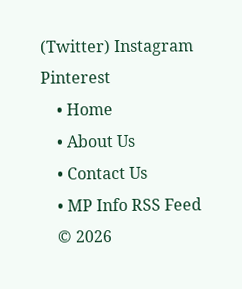(Twitter) Instagram Pinterest
    • Home
    • About Us
    • Contact Us
    • MP Info RSS Feed
    © 2026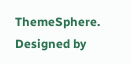ThemeSphere. Designed by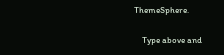ThemeSphere.

    Type above and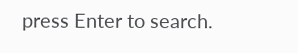press Enter to search.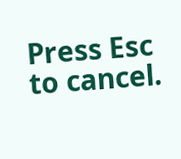Press Esc to cancel.